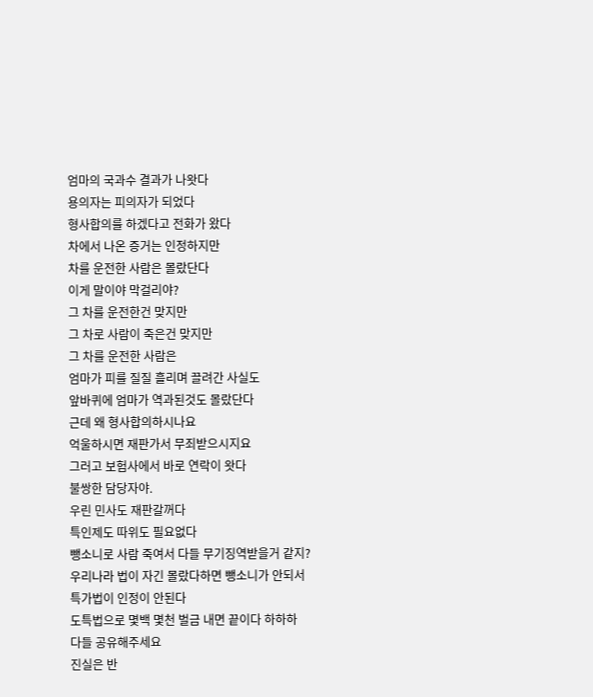엄마의 국과수 결과가 나왓다
용의자는 피의자가 되었다
형사합의를 하겠다고 전화가 왔다
차에서 나온 증거는 인정하지만
차를 운전한 사람은 몰랐단다
이게 말이야 막걸리야?
그 차를 운전한건 맞지만
그 차로 사람이 죽은건 맞지만
그 차를 운전한 사람은
엄마가 피를 질질 흘리며 끌려간 사실도
앞바퀴에 엄마가 역과된것도 몰랐단다
근데 왜 형사합의하시나요
억울하시면 재판가서 무죄받으시지요
그러고 보험사에서 바로 연락이 왓다
불쌍한 담당자야.
우린 민사도 재판갈꺼다
특인제도 따위도 필요없다
뺑소니로 사람 죽여서 다들 무기징역받을거 같지?
우리나라 법이 자긴 몰랐다하면 뺑소니가 안되서
특가법이 인정이 안된다
도특법으로 몇백 몇천 벌금 내면 끝이다 하하하
다들 공유해주세요
진실은 반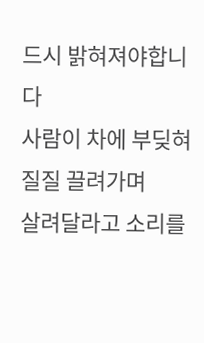드시 밝혀져야합니다
사람이 차에 부딪혀 질질 끌려가며
살려달라고 소리를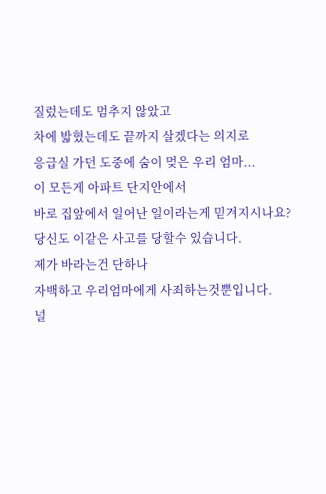질렀는데도 멈추지 않았고
차에 밟혔는데도 끝까지 살겠다는 의지로
응급실 가던 도중에 숨이 멎은 우리 엄마...
이 모든게 아파트 단지안에서
바로 집앞에서 일어난 일이라는게 믿겨지시나요?
당신도 이같은 사고를 당할수 있습니다.
제가 바라는건 단하나
자백하고 우리엄마에게 사죄하는것뿐입니다.
널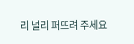리 널리 퍼뜨려 주세요